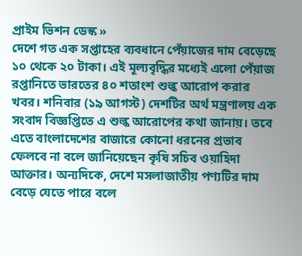প্রাইম ভিশন ডেস্ক »
দেশে গত এক সপ্তাহের ব্যবধানে পেঁয়াজের দাম বেড়েছে ১০ থেকে ২০ টাকা। এই মূল্যবৃদ্ধির মধ্যেই এলো পেঁয়াজ রপ্তানিতে ভারতের ৪০ শতাংশ শুল্ক আরোপ করার খবর। শনিবার (১৯ আগস্ট) দেশটির অর্থ মন্ত্রণালয় এক সংবাদ বিজ্ঞপ্তিতে এ শুল্ক আরোপের কথা জানায়। তবে এতে বাংলাদেশের বাজারে কোনো ধরনের প্রভাব ফেলবে না বলে জানিয়েছেন কৃষি সচিব ওয়াহিদা আক্তার। অন্যদিকে, দেশে মসলাজাতীয় পণ্যটির দাম বেড়ে যেতে পারে বলে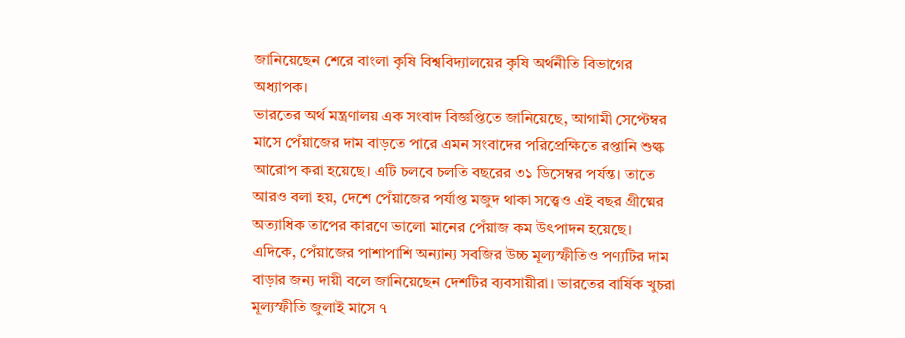জানিয়েছেন শেরে বাংলা কৃষি বিশ্ববিদ্যালয়ের কৃষি অর্থনীতি বিভাগের অধ্যাপক।
ভারতের অর্থ মন্ত্রণালয় এক সংবাদ বিজ্ঞপ্তিতে জানিয়েছে, আগামী সেপ্টেম্বর মাসে পেঁয়াজের দাম বাড়তে পারে এমন সংবাদের পরিপ্রেক্ষিতে রপ্তানি শুল্ক আরোপ করা হয়েছে। এটি চলবে চলতি বছরের ৩১ ডিসেম্বর পর্যন্ত। তাতে আরও বলা হয়, দেশে পেঁয়াজের পর্যাপ্ত মজুদ থাকা সত্ত্বেও এই বছর গ্রীষ্মের অত্যাধিক তাপের কারণে ভালো মানের পেঁয়াজ কম উৎপাদন হয়েছে।
এদিকে, পেঁয়াজের পাশাপাশি অন্যান্য সবজির উচ্চ মূল্যস্ফীতিও পণ্যটির দাম বাড়ার জন্য দায়ী বলে জানিয়েছেন দেশটির ব্যবসায়ীরা। ভারতের বার্ষিক খুচরা মূল্যস্ফীতি জুলাই মাসে ৭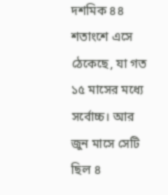দশমিক ৪৪ শতাংশে এসে ঠেকেছে, যা গত ১৫ মাসের মধ্যে সর্বোচ্চ। আর জুন মাসে সেটি ছিল ৪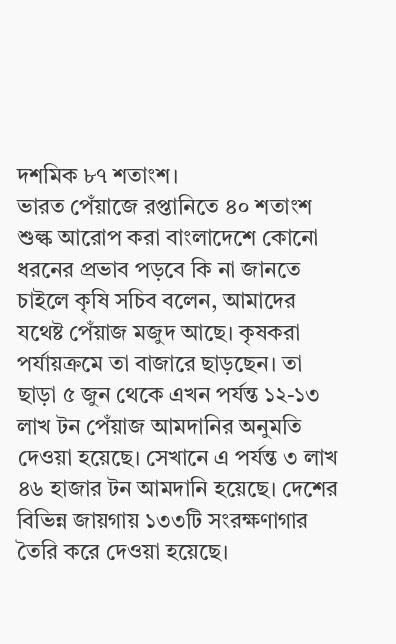দশমিক ৮৭ শতাংশ।
ভারত পেঁয়াজে রপ্তানিতে ৪০ শতাংশ শুল্ক আরোপ করা বাংলাদেশে কোনো ধরনের প্রভাব পড়বে কি না জানতে চাইলে কৃষি সচিব বলেন, আমাদের যথেষ্ট পেঁয়াজ মজুদ আছে। কৃষকরা পর্যায়ক্রমে তা বাজারে ছাড়ছেন। তা ছাড়া ৫ জুন থেকে এখন পর্যন্ত ১২-১৩ লাখ টন পেঁয়াজ আমদানির অনুমতি দেওয়া হয়েছে। সেখানে এ পর্যন্ত ৩ লাখ ৪৬ হাজার টন আমদানি হয়েছে। দেশের বিভিন্ন জায়গায় ১৩৩টি সংরক্ষণাগার তৈরি করে দেওয়া হয়েছে।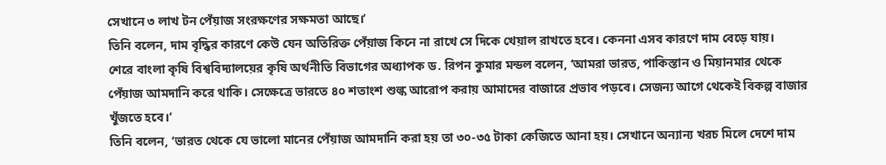সেখানে ৩ লাখ টন পেঁয়াজ সংরক্ষণের সক্ষমতা আছে।’
তিনি বলেন, দাম বৃদ্ধির কারণে কেউ যেন অতিরিক্ত পেঁয়াজ কিনে না রাখে সে দিকে খেয়াল রাখতে হবে। কেননা এসব কারণে দাম বেড়ে যায়।
শেরে বাংলা কৃষি বিশ্ববিদ্যালয়ের কৃষি অর্থনীতি বিভাগের অধ্যাপক ড. রিপন কুমার মন্ডল বলেন, ‘আমরা ভারত, পাকিস্তান ও মিয়ানমার থেকে পেঁয়াজ আমদানি করে থাকি। সেক্ষেত্রে ভারতে ৪০ শতাংশ শুল্ক আরোপ করায় আমাদের বাজারে প্রভাব পড়বে। সেজন্য আগে থেকেই বিকল্প বাজার খুঁজতে হবে।’
তিনি বলেন, ‘ভারত থেকে যে ভালো মানের পেঁয়াজ আমদানি করা হয় তা ৩০-৩৫ টাকা কেজিতে আনা হয়। সেখানে অন্যান্য খরচ মিলে দেশে দাম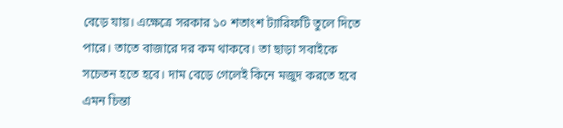বেড়ে যায়। এক্ষেত্রে সরকার ১০ শতাংশ ট্যারিফটি তুলে দিতে পারে। তাতে বাজারে দর কম থাকবে। তা ছাড়া সবাইকে সচেতন হতে হবে। দাম বেড়ে গেলেই কিনে মজুদ করতে হবে এমন চিন্তা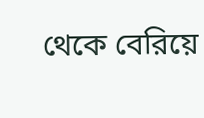থেকে বেরিয়ে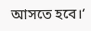আসতে হবে।‘